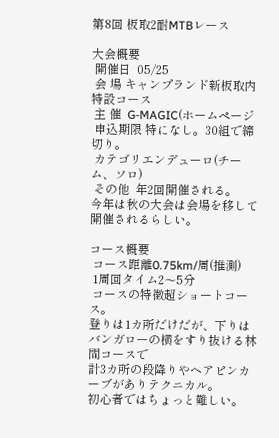第8回 板取2耐MTBレース

大会概要
 開催日  05/25
 会 場 キャンプランド新板取内特設コース
 主 催  G-MAGIC(ホームページ
 申込期限 特になし。30組で締切り。
 カテゴリエンデューロ(チーム、ソロ)
 その他  年2回開催される。
今年は秋の大会は会場を移して開催されるらしい。

コース概要
 コース距離0.75km/周(推測)
 1周回タイム2〜5分
 コースの特徴超ショートコース。
登りは1カ所だけだが、下りはバンガローの横をすり抜ける林間コースで
計3カ所の段降りやヘアピンカーブがありテクニカル。
初心者ではちょっと難しい。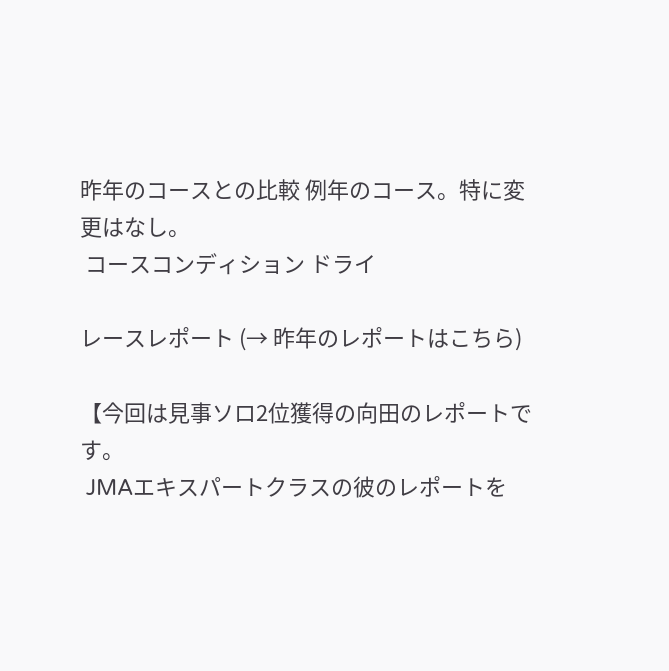昨年のコースとの比較 例年のコース。特に変更はなし。
 コースコンディション ドライ

レースレポート (→ 昨年のレポートはこちら)

【今回は見事ソロ2位獲得の向田のレポートです。
 JMAエキスパートクラスの彼のレポートを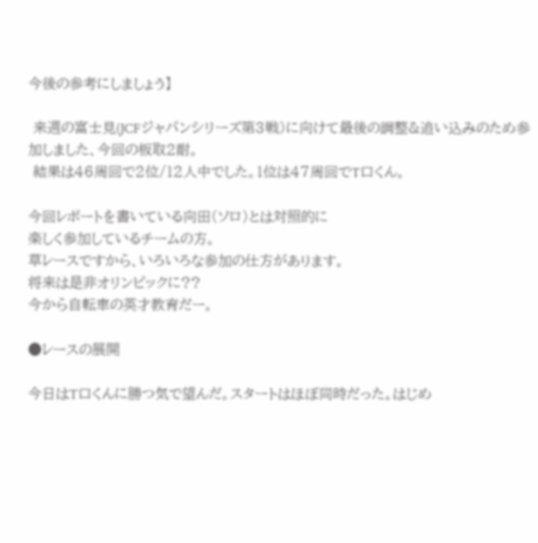今後の参考にしましょう】

 来週の富士見(JCFジャパンシリーズ第3戦)に向けて最後の調整&追い込みのため参加しました、今回の板取2耐。
 結果は46周回で2位/12人中でした。1位は47周回でT口くん。

今回レポートを書いている向田(ソロ)とは対照的に
楽しく参加しているチームの方。
草レースですから、いろいろな参加の仕方があります。
将来は是非オリンピックに??
今から自転車の英才教育だー。

●レースの展開

今日はT口くんに勝つ気で望んだ。スタートはほぼ同時だった。はじめ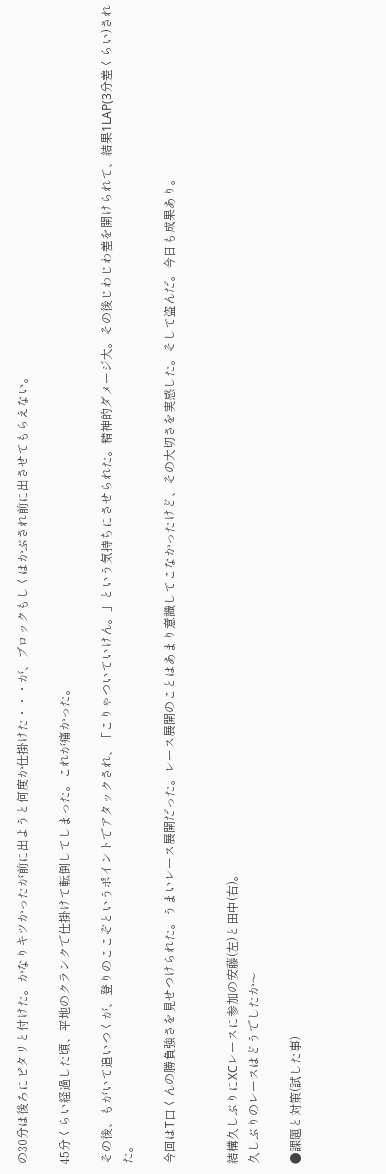の30分は後ろにピタリと付けた。かなりキツかったが前に出ようと何度か仕掛けた・・・が、ブロックもしくはかぶされ前に出させてもらえない。

45分くらい経過した頃、平地のクランクで仕掛けて転倒してしまった。これが痛かった。

その後、もがいて追いつくが、登りのここぞというポイントでアタックされ、「こりゃついていけん。」という気持ちにさせられた。精神的ダメージ大。その後じわじわ差を開けられて、結果1LAP(3分差くらい)された。

今回はT口くんの勝負強さを見せつけられた。うまいレース展開だった。レース展開のことはあまり意識してこなかったけど、その大切さを実感した。そして盗んだ。今日も成果あり。


結構久しぶりにXCレースに参加の安藤(左)と田中(右)。
久しぶりのレースはどうでしたか〜

●課題と対策(試した事)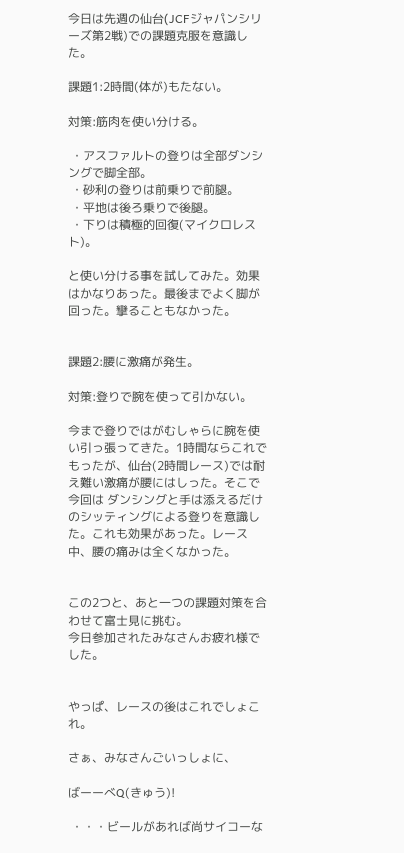今日は先週の仙台(JCFジャパンシリーズ第2戦)での課題克服を意識した。

課題1:2時間(体が)もたない。

対策:筋肉を使い分ける。

 ・アスファルトの登りは全部ダンシングで脚全部。
 ・砂利の登りは前乗りで前腿。
 ・平地は後ろ乗りで後腿。
 ・下りは積極的回復(マイクロレスト)。

と使い分ける事を試してみた。効果はかなりあった。最後までよく脚が回った。攣ることもなかった。


課題2:腰に激痛が発生。

対策:登りで腕を使って引かない。

今まで登りではがむしゃらに腕を使い引っ張ってきた。1時間ならこれでもったが、仙台(2時間レース)では耐え難い激痛が腰にはしった。そこで今回は ダンシングと手は添えるだけのシッティングによる登りを意識した。これも効果があった。レース中、腰の痛みは全くなかった。


この2つと、あと一つの課題対策を合わせて富士見に挑む。
今日参加されたみなさんお疲れ様でした。


やっぱ、レースの後はこれでしょこれ。

さぁ、みなさんごいっしょに、

ばーーべQ(きゅう)!

 ・・・ビールがあれば尚サイコーな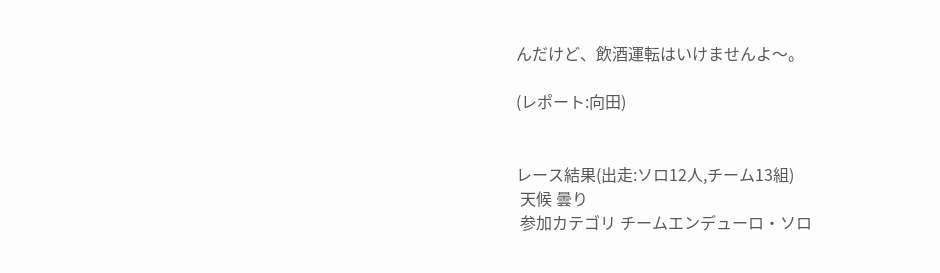んだけど、飲酒運転はいけませんよ〜。

(レポート:向田)


レース結果(出走:ソロ12人,チーム13組)
 天候 曇り
 参加カテゴリ チームエンデューロ・ソロ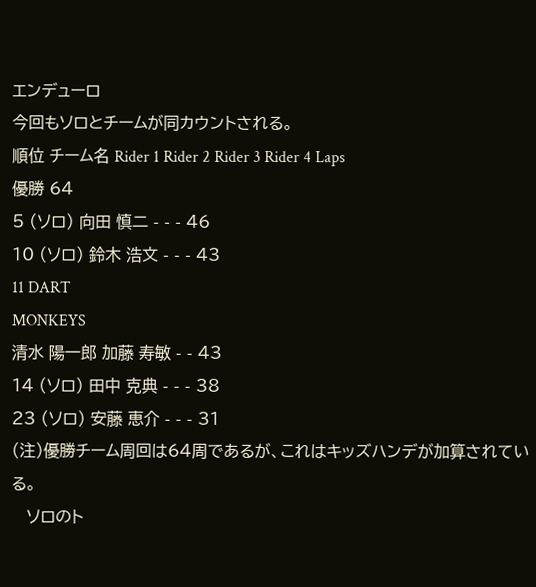エンデューロ
今回もソロとチームが同カウントされる。
順位 チーム名 Rider 1 Rider 2 Rider 3 Rider 4 Laps
優勝 64
5 (ソロ) 向田 慎二 - - - 46
10 (ソロ) 鈴木 浩文 - - - 43
11 DART
MONKEYS
清水 陽一郎 加藤 寿敏 - - 43
14 (ソロ) 田中 克典 - - - 38
23 (ソロ) 安藤 恵介 - - - 31
(注)優勝チーム周回は64周であるが、これはキッズハンデが加算されている。
   ソロのト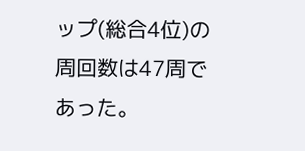ップ(総合4位)の周回数は47周であった。